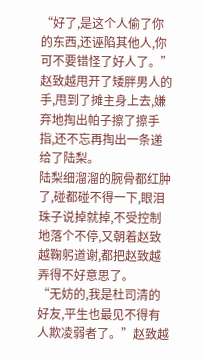“好了,是这个人偷了你的东西,还诬陷其他人,你可不要错怪了好人了。”赵致越甩开了矮胖男人的手,甩到了摊主身上去,嫌弃地掏出帕子擦了擦手指,还不忘再掏出一条递给了陆梨。
陆梨细溜溜的腕骨都红肿了,碰都碰不得一下,眼泪珠子说掉就掉,不受控制地落个不停,又朝着赵致越鞠躬道谢,都把赵致越弄得不好意思了。
“无妨的,我是杜司清的好友,平生也最见不得有人欺凌弱者了。”赵致越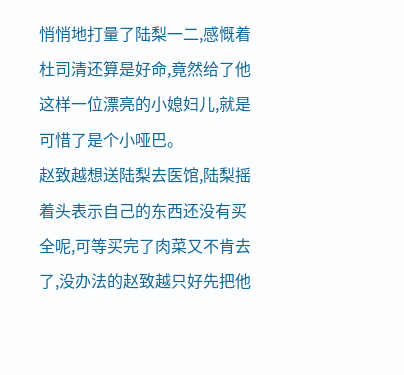悄悄地打量了陆梨一二,感慨着杜司清还算是好命,竟然给了他这样一位漂亮的小媳妇儿,就是可惜了是个小哑巴。
赵致越想送陆梨去医馆,陆梨摇着头表示自己的东西还没有买全呢,可等买完了肉菜又不肯去了,没办法的赵致越只好先把他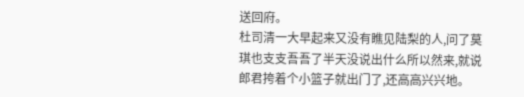送回府。
杜司清一大早起来又没有瞧见陆梨的人,问了莫琪也支支吾吾了半天没说出什么所以然来,就说郎君挎着个小篮子就出门了,还高高兴兴地。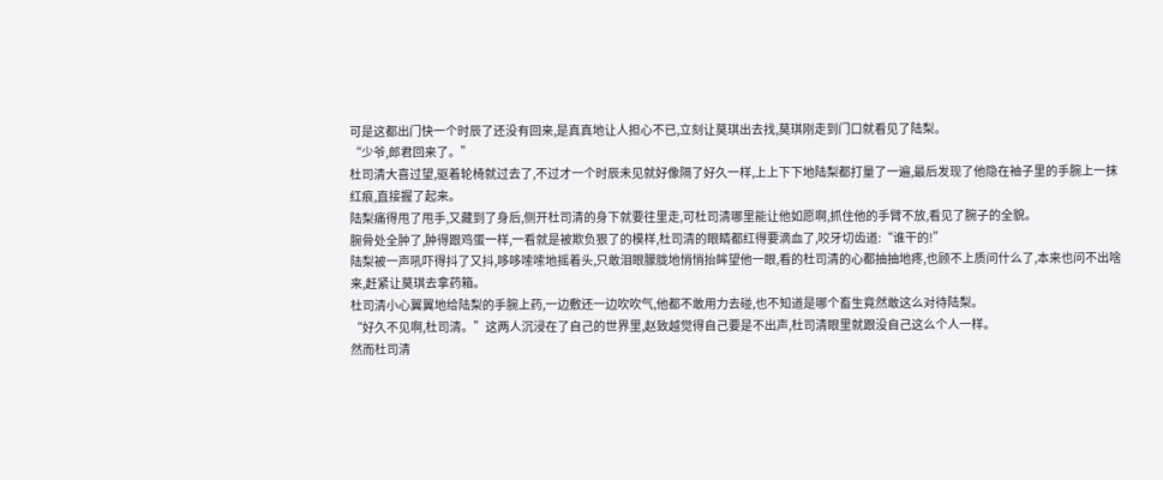可是这都出门快一个时辰了还没有回来,是真真地让人担心不已,立刻让莫琪出去找,莫琪刚走到门口就看见了陆梨。
“少爷,郎君回来了。”
杜司清大喜过望,驱着轮椅就过去了,不过才一个时辰未见就好像隔了好久一样,上上下下地陆梨都打量了一遍,最后发现了他隐在袖子里的手腕上一抹红痕,直接握了起来。
陆梨痛得甩了甩手,又藏到了身后,侧开杜司清的身下就要往里走,可杜司清哪里能让他如愿啊,抓住他的手臂不放,看见了腕子的全貌。
腕骨处全肿了,肿得跟鸡蛋一样,一看就是被欺负狠了的模样,杜司清的眼睛都红得要滴血了,咬牙切齿道:“谁干的!”
陆梨被一声吼吓得抖了又抖,哆哆嗦嗦地摇着头,只敢泪眼朦胧地悄悄抬眸望他一眼,看的杜司清的心都抽抽地疼,也顾不上质问什么了,本来也问不出啥来,赶紧让莫琪去拿药箱。
杜司清小心翼翼地给陆梨的手腕上药,一边敷还一边吹吹气,他都不敢用力去碰,也不知道是哪个畜生竟然敢这么对待陆梨。
“好久不见啊,杜司清。”这两人沉浸在了自己的世界里,赵致越觉得自己要是不出声,杜司清眼里就跟没自己这么个人一样。
然而杜司清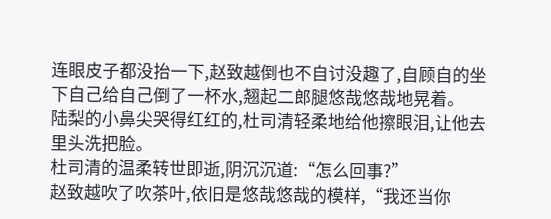连眼皮子都没抬一下,赵致越倒也不自讨没趣了,自顾自的坐下自己给自己倒了一杯水,翘起二郎腿悠哉悠哉地晃着。
陆梨的小鼻尖哭得红红的,杜司清轻柔地给他擦眼泪,让他去里头洗把脸。
杜司清的温柔转世即逝,阴沉沉道:“怎么回事?”
赵致越吹了吹茶叶,依旧是悠哉悠哉的模样,“我还当你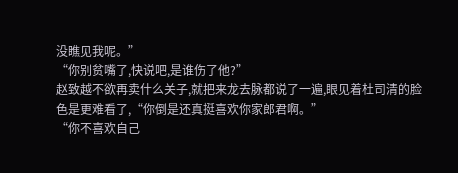没瞧见我呢。”
“你别贫嘴了,快说吧,是谁伤了他?”
赵致越不欲再卖什么关子,就把来龙去脉都说了一遍,眼见着杜司清的脸色是更难看了,“你倒是还真挺喜欢你家郎君啊。”
“你不喜欢自己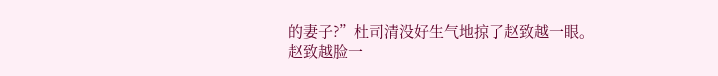的妻子?”杜司清没好生气地掠了赵致越一眼。
赵致越脸一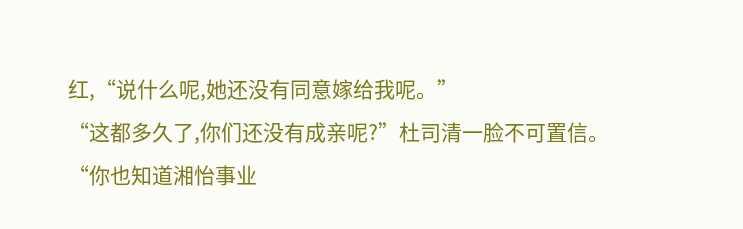红,“说什么呢,她还没有同意嫁给我呢。”
“这都多久了,你们还没有成亲呢?”杜司清一脸不可置信。
“你也知道湘怡事业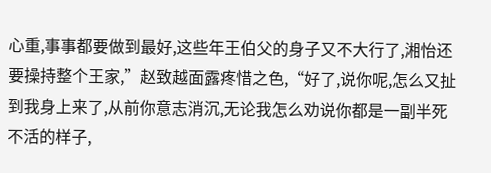心重,事事都要做到最好,这些年王伯父的身子又不大行了,湘怡还要操持整个王家,”赵致越面露疼惜之色,“好了,说你呢,怎么又扯到我身上来了,从前你意志消沉,无论我怎么劝说你都是一副半死不活的样子,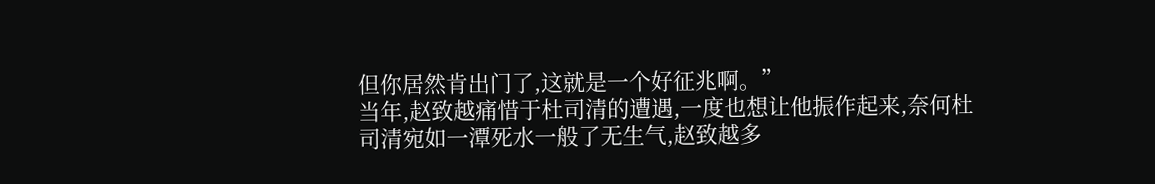但你居然肯出门了,这就是一个好征兆啊。”
当年,赵致越痛惜于杜司清的遭遇,一度也想让他振作起来,奈何杜司清宛如一潭死水一般了无生气,赵致越多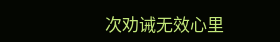次劝诫无效心里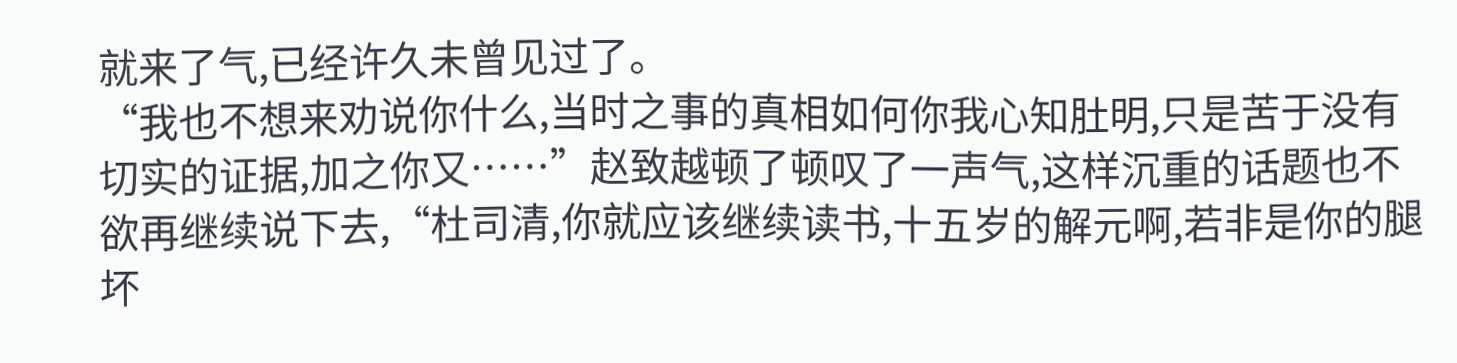就来了气,已经许久未曾见过了。
“我也不想来劝说你什么,当时之事的真相如何你我心知肚明,只是苦于没有切实的证据,加之你又……”赵致越顿了顿叹了一声气,这样沉重的话题也不欲再继续说下去,“杜司清,你就应该继续读书,十五岁的解元啊,若非是你的腿坏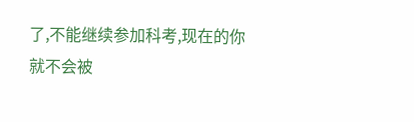了,不能继续参加科考,现在的你就不会被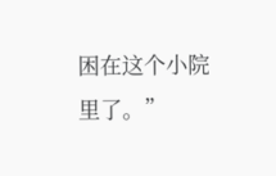困在这个小院里了。”